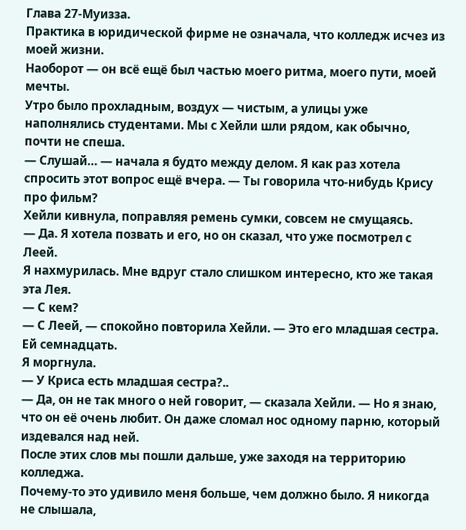Глава 27-Муизза.
Практика в юридической фирме не означала, что колледж исчез из моей жизни.
Наоборот — он всё ещё был частью моего ритма, моего пути, моей мечты.
Утро было прохладным, воздух — чистым, а улицы уже наполнялись студентами. Мы с Хейли шли рядом, как обычно, почти не спеша.
— Слушай… — начала я будто между делом. Я как раз хотела спросить этот вопрос ещё вчера. — Ты говорила что-нибудь Крису про фильм?
Хейли кивнула, поправляя ремень сумки, совсем не смущаясь.
— Да. Я хотела позвать и его, но он сказал, что уже посмотрел с Леей.
Я нахмурилась. Мне вдруг стало слишком интересно, кто же такая эта Лея.
— С кем?
— С Леей, — спокойно повторила Хейли. — Это его младшая сестра. Ей семнадцать.
Я моргнула.
— У Криса есть младшая сестра?..
— Да, он не так много о ней говорит, — сказала Хейли. — Но я знаю, что он её очень любит. Он даже сломал нос одному парню, который издевался над ней.
После этих слов мы пошли дальше, уже заходя на территорию колледжа.
Почему-то это удивило меня больше, чем должно было. Я никогда не слышала,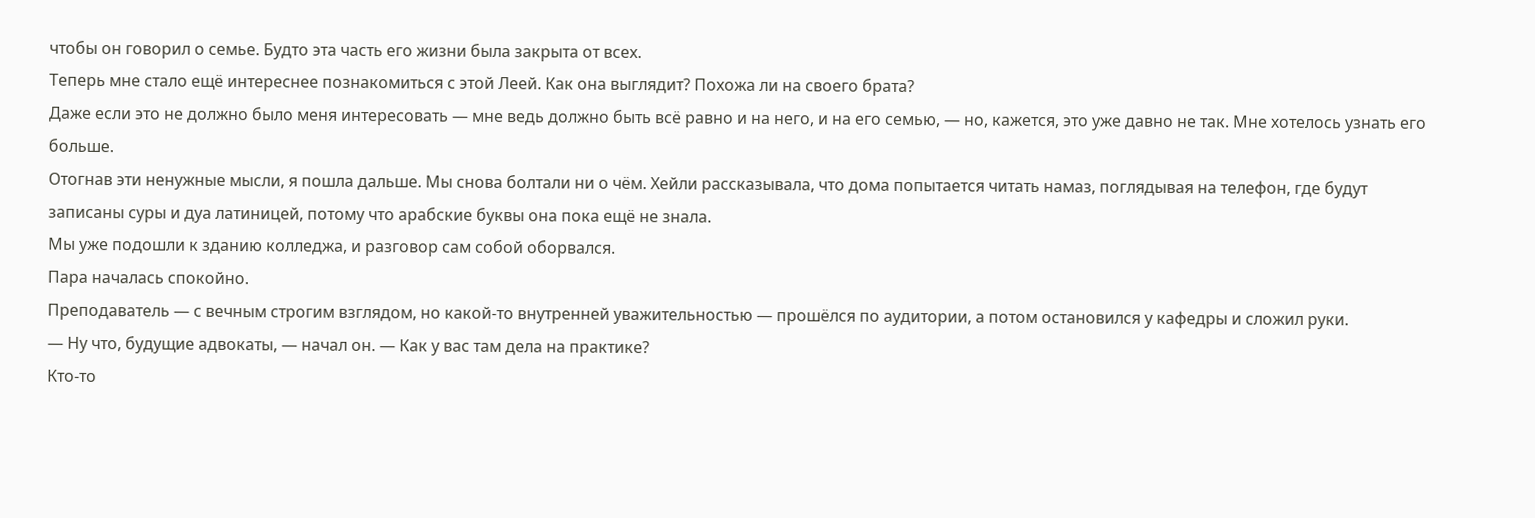чтобы он говорил о семье. Будто эта часть его жизни была закрыта от всех.
Теперь мне стало ещё интереснее познакомиться с этой Леей. Как она выглядит? Похожа ли на своего брата?
Даже если это не должно было меня интересовать — мне ведь должно быть всё равно и на него, и на его семью, — но, кажется, это уже давно не так. Мне хотелось узнать его больше.
Отогнав эти ненужные мысли, я пошла дальше. Мы снова болтали ни о чём. Хейли рассказывала, что дома попытается читать намаз, поглядывая на телефон, где будут записаны суры и дуа латиницей, потому что арабские буквы она пока ещё не знала.
Мы уже подошли к зданию колледжа, и разговор сам собой оборвался.
Пара началась спокойно.
Преподаватель — с вечным строгим взглядом, но какой-то внутренней уважительностью — прошёлся по аудитории, а потом остановился у кафедры и сложил руки.
— Ну что, будущие адвокаты, — начал он. — Как у вас там дела на практике?
Кто-то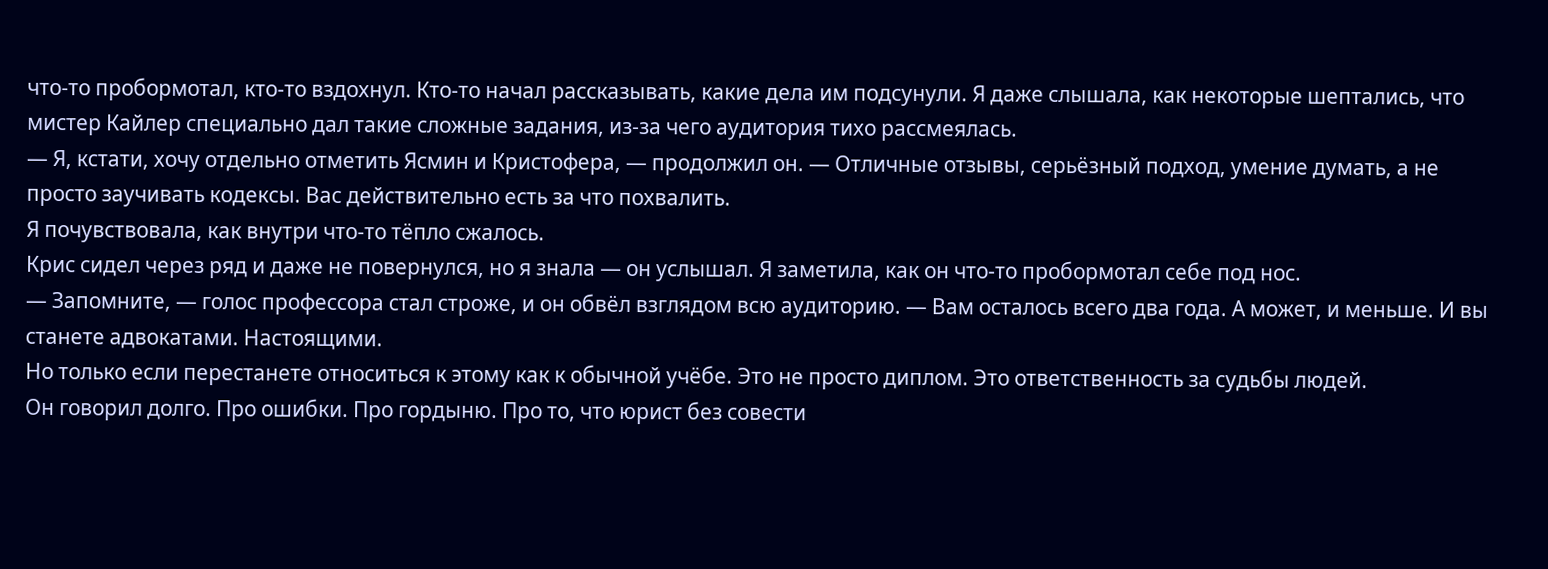что-то пробормотал, кто-то вздохнул. Кто-то начал рассказывать, какие дела им подсунули. Я даже слышала, как некоторые шептались, что мистер Кайлер специально дал такие сложные задания, из-за чего аудитория тихо рассмеялась.
— Я, кстати, хочу отдельно отметить Ясмин и Кристофера, — продолжил он. — Отличные отзывы, серьёзный подход, умение думать, а не просто заучивать кодексы. Вас действительно есть за что похвалить.
Я почувствовала, как внутри что-то тёпло сжалось.
Крис сидел через ряд и даже не повернулся, но я знала — он услышал. Я заметила, как он что-то пробормотал себе под нос.
— Запомните, — голос профессора стал строже, и он обвёл взглядом всю аудиторию. — Вам осталось всего два года. А может, и меньше. И вы станете адвокатами. Настоящими.
Но только если перестанете относиться к этому как к обычной учёбе. Это не просто диплом. Это ответственность за судьбы людей.
Он говорил долго. Про ошибки. Про гордыню. Про то, что юрист без совести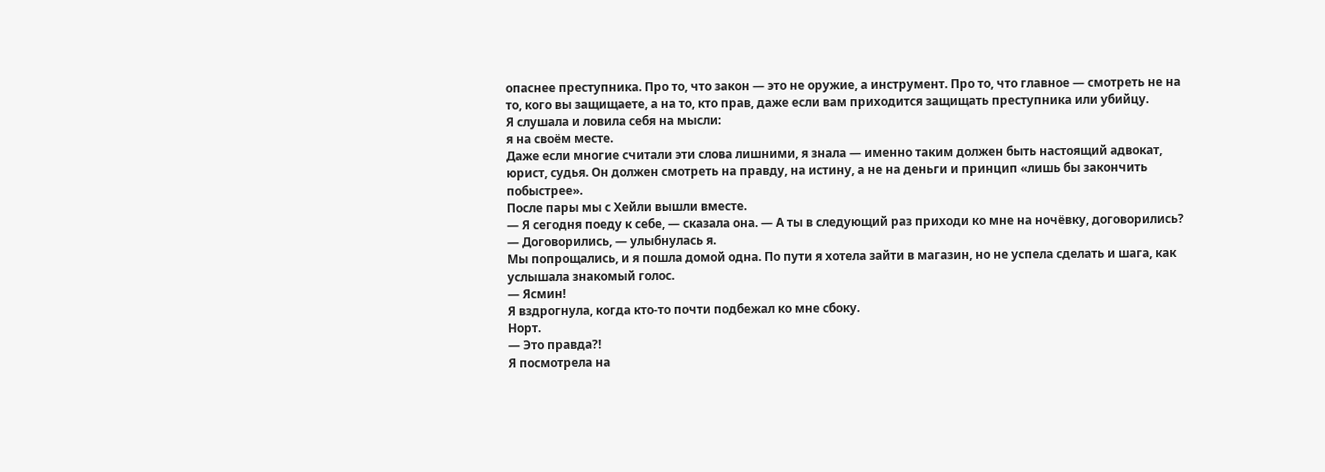опаснее преступника. Про то, что закон — это не оружие, а инструмент. Про то, что главное — смотреть не на то, кого вы защищаете, а на то, кто прав, даже если вам приходится защищать преступника или убийцу.
Я слушала и ловила себя на мысли:
я на своём месте.
Даже если многие считали эти слова лишними, я знала — именно таким должен быть настоящий адвокат, юрист, судья. Он должен смотреть на правду, на истину, а не на деньги и принцип «лишь бы закончить побыстрее».
После пары мы с Хейли вышли вместе.
— Я сегодня поеду к себе, — сказала она. — А ты в следующий раз приходи ко мне на ночёвку, договорились?
— Договорились, — улыбнулась я.
Мы попрощались, и я пошла домой одна. По пути я хотела зайти в магазин, но не успела сделать и шага, как услышала знакомый голос.
— Ясмин!
Я вздрогнула, когда кто-то почти подбежал ко мне сбоку.
Норт.
— Это правда?!
Я посмотрела на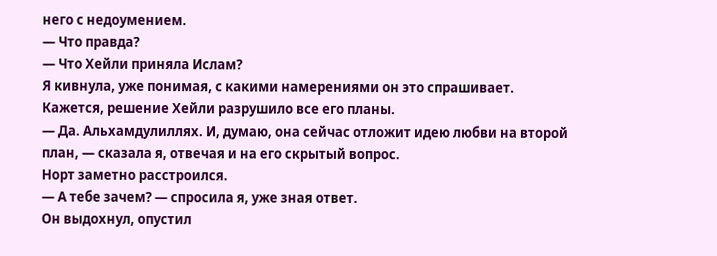него с недоумением.
— Что правда?
— Что Хейли приняла Ислам?
Я кивнула, уже понимая, с какими намерениями он это спрашивает. Кажется, решение Хейли разрушило все его планы.
— Да. Альхамдулиллях. И, думаю, она сейчас отложит идею любви на второй план, — сказала я, отвечая и на его скрытый вопрос.
Норт заметно расстроился.
— А тебе зачем? — спросила я, уже зная ответ.
Он выдохнул, опустил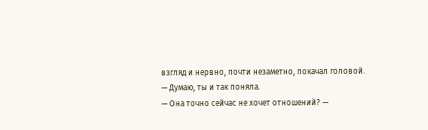взгляд и нервно, почти незаметно, покачал головой.
— Думаю, ты и так поняла.
— Она точно сейчас не хочет отношений? —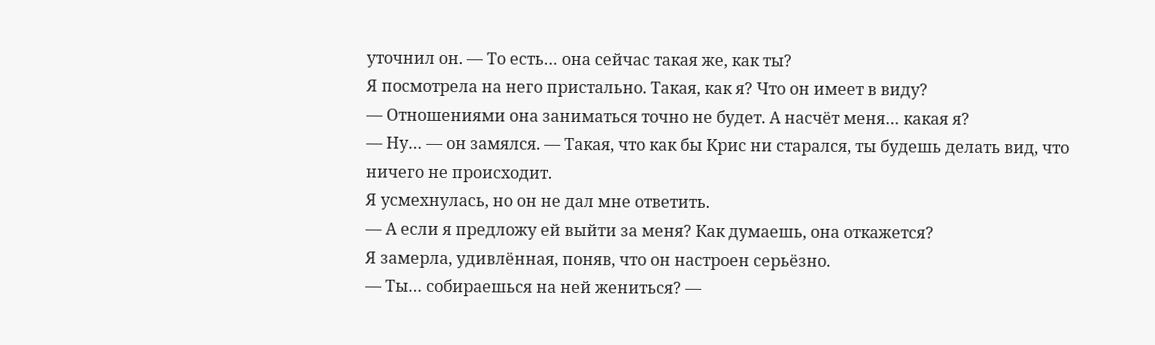уточнил он. — То есть… она сейчас такая же, как ты?
Я посмотрела на него пристально. Такая, как я? Что он имеет в виду?
— Отношениями она заниматься точно не будет. А насчёт меня… какая я?
— Ну… — он замялся. — Такая, что как бы Крис ни старался, ты будешь делать вид, что ничего не происходит.
Я усмехнулась, но он не дал мне ответить.
— А если я предложу ей выйти за меня? Как думаешь, она откажется?
Я замерла, удивлённая, поняв, что он настроен серьёзно.
— Ты… собираешься на ней жениться? —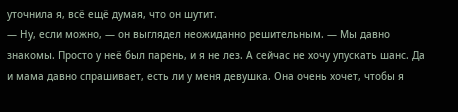уточнила я, всё ещё думая, что он шутит.
— Ну, если можно, — он выглядел неожиданно решительным. — Мы давно знакомы. Просто у неё был парень, и я не лез. А сейчас не хочу упускать шанс. Да и мама давно спрашивает, есть ли у меня девушка. Она очень хочет, чтобы я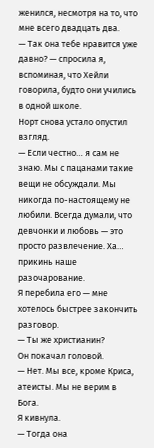женился, несмотря на то, что мне всего двадцать два.
— Так она тебе нравится уже давно? — спросила я, вспоминая, что Хейли говорила, будто они учились в одной школе.
Норт снова устало опустил взгляд.
— Если честно… я сам не знаю. Мы с пацанами такие вещи не обсуждали. Мы никогда по-настоящему не любили. Всегда думали, что девчонки и любовь — это просто развлечение. Ха… прикинь наше разочарование.
Я перебила его — мне хотелось быстрее закончить разговор.
— Ты же христианин?
Он покачал головой.
— Нет. Мы все, кроме Криса, атеисты. Мы не верим в Бога.
Я кивнула.
— Тогда она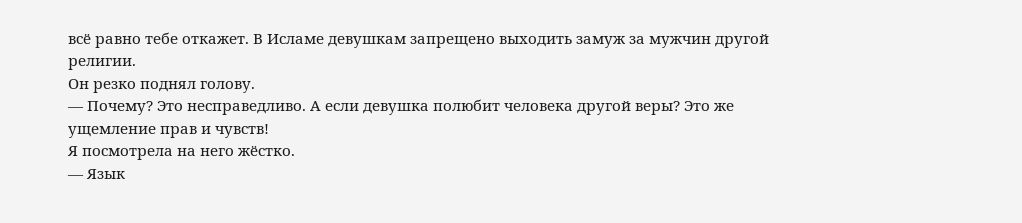всё равно тебе откажет. В Исламе девушкам запрещено выходить замуж за мужчин другой религии.
Он резко поднял голову.
— Почему? Это несправедливо. А если девушка полюбит человека другой веры? Это же ущемление прав и чувств!
Я посмотрела на него жёстко.
— Язык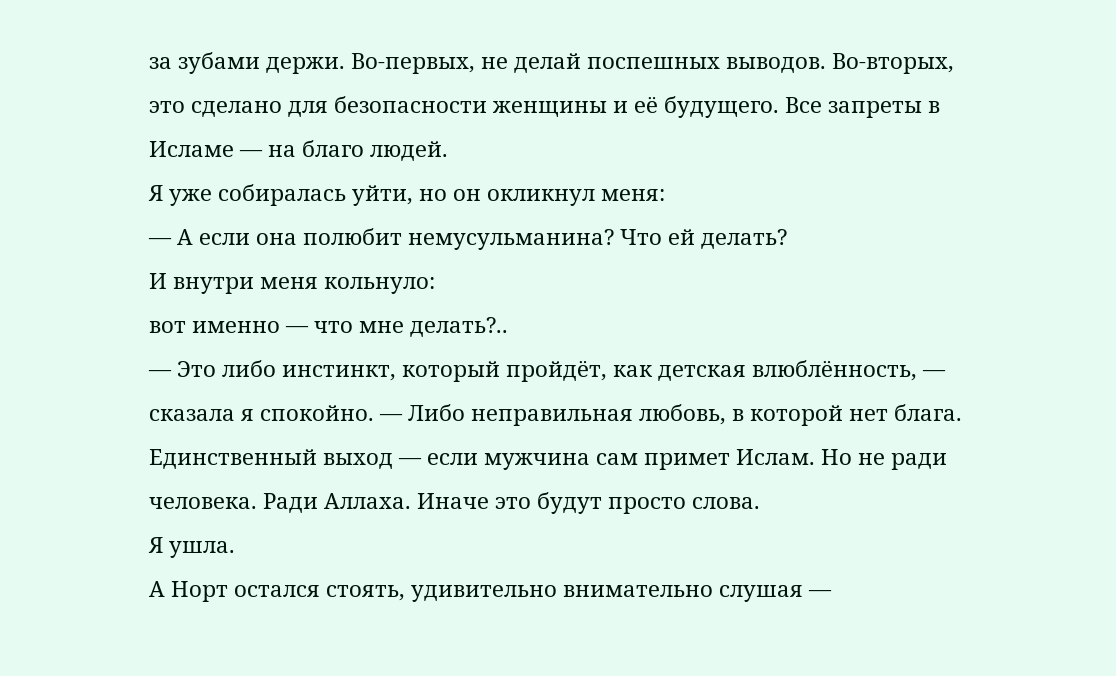за зубами держи. Во-первых, не делай поспешных выводов. Во-вторых, это сделано для безопасности женщины и её будущего. Все запреты в Исламе — на благо людей.
Я уже собиралась уйти, но он окликнул меня:
— А если она полюбит немусульманина? Что ей делать?
И внутри меня кольнуло:
вот именно — что мне делать?..
— Это либо инстинкт, который пройдёт, как детская влюблённость, — сказала я спокойно. — Либо неправильная любовь, в которой нет блага.
Единственный выход — если мужчина сам примет Ислам. Но не ради человека. Ради Аллаха. Иначе это будут просто слова.
Я ушла.
А Норт остался стоять, удивительно внимательно слушая —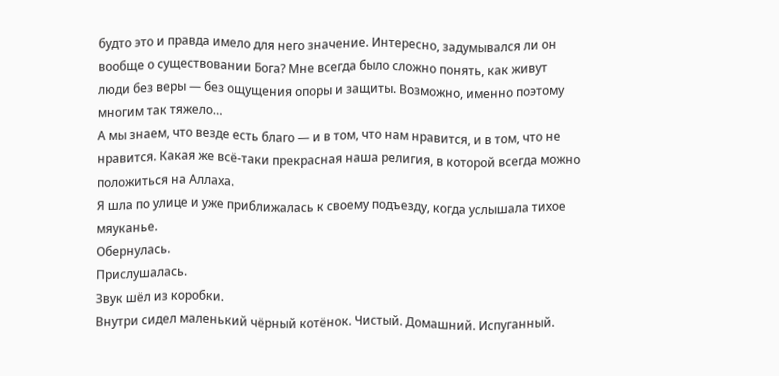будто это и правда имело для него значение. Интересно, задумывался ли он вообще о существовании Бога? Мне всегда было сложно понять, как живут люди без веры — без ощущения опоры и защиты. Возможно, именно поэтому многим так тяжело…
А мы знаем, что везде есть благо — и в том, что нам нравится, и в том, что не нравится. Какая же всё-таки прекрасная наша религия, в которой всегда можно положиться на Аллаха.
Я шла по улице и уже приближалась к своему подъезду, когда услышала тихое мяуканье.
Обернулась.
Прислушалась.
Звук шёл из коробки.
Внутри сидел маленький чёрный котёнок. Чистый. Домашний. Испуганный.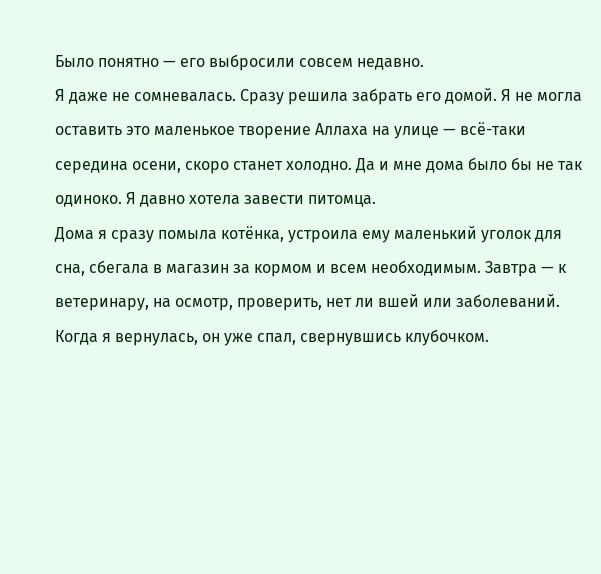Было понятно — его выбросили совсем недавно.
Я даже не сомневалась. Сразу решила забрать его домой. Я не могла оставить это маленькое творение Аллаха на улице — всё-таки середина осени, скоро станет холодно. Да и мне дома было бы не так одиноко. Я давно хотела завести питомца.
Дома я сразу помыла котёнка, устроила ему маленький уголок для сна, сбегала в магазин за кормом и всем необходимым. Завтра — к ветеринару, на осмотр, проверить, нет ли вшей или заболеваний.
Когда я вернулась, он уже спал, свернувшись клубочком.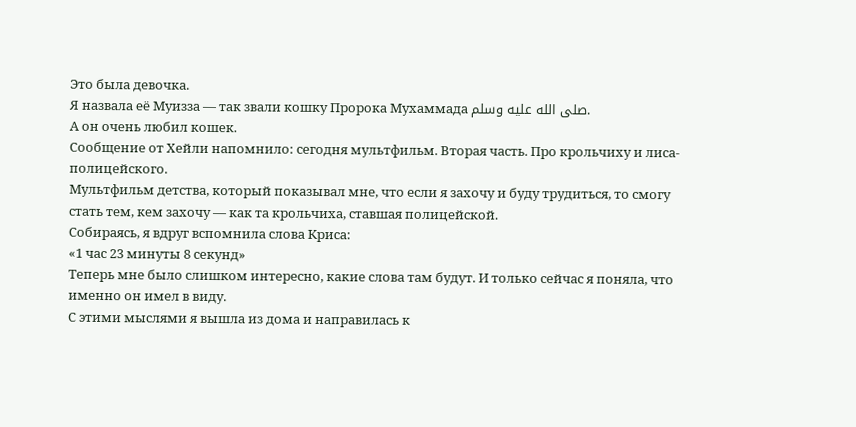Это была девочка.
Я назвала её Муизза — так звали кошку Пророка Мухаммада صلى الله عليه وسلم.
А он очень любил кошек.
Сообщение от Хейли напомнило: сегодня мультфильм. Вторая часть. Про крольчиху и лиса-полицейского.
Мультфильм детства, который показывал мне, что если я захочу и буду трудиться, то смогу стать тем, кем захочу — как та крольчиха, ставшая полицейской.
Собираясь, я вдруг вспомнила слова Криса:
«1 час 23 минуты 8 секунд»
Теперь мне было слишком интересно, какие слова там будут. И только сейчас я поняла, что именно он имел в виду.
С этими мыслями я вышла из дома и направилась к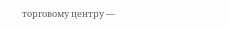торговому центру —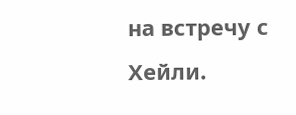на встречу с Хейли.